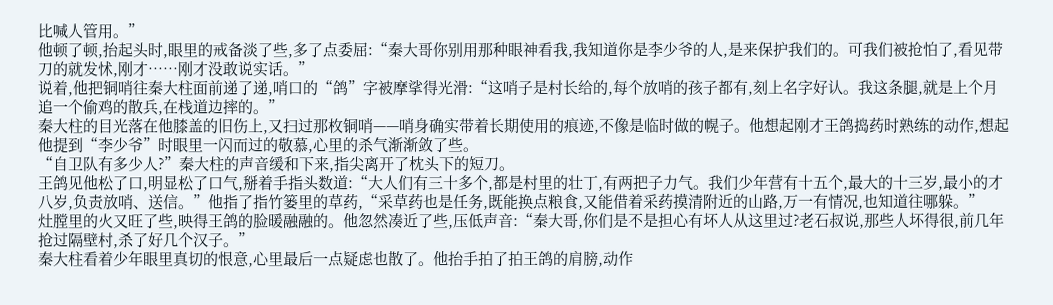比喊人管用。”
他顿了顿,抬起头时,眼里的戒备淡了些,多了点委屈:“秦大哥你别用那种眼神看我,我知道你是李少爷的人,是来保护我们的。可我们被抢怕了,看见带刀的就发怵,刚才……刚才没敢说实话。”
说着,他把铜哨往秦大柱面前递了递,哨口的“鸽”字被摩挲得光滑:“这哨子是村长给的,每个放哨的孩子都有,刻上名字好认。我这条腿,就是上个月追一个偷鸡的散兵,在栈道边摔的。”
秦大柱的目光落在他膝盖的旧伤上,又扫过那枚铜哨——哨身确实带着长期使用的痕迹,不像是临时做的幌子。他想起刚才王鸽捣药时熟练的动作,想起他提到“李少爷”时眼里一闪而过的敬慕,心里的杀气渐渐敛了些。
“自卫队有多少人?”秦大柱的声音缓和下来,指尖离开了枕头下的短刀。
王鸽见他松了口,明显松了口气,掰着手指头数道:“大人们有三十多个,都是村里的壮丁,有两把子力气。我们少年营有十五个,最大的十三岁,最小的才八岁,负责放哨、送信。”他指了指竹篓里的草药,“采草药也是任务,既能换点粮食,又能借着采药摸清附近的山路,万一有情况,也知道往哪躲。”
灶膛里的火又旺了些,映得王鸽的脸暖融融的。他忽然凑近了些,压低声音:“秦大哥,你们是不是担心有坏人从这里过?老石叔说,那些人坏得很,前几年抢过隔壁村,杀了好几个汉子。”
秦大柱看着少年眼里真切的恨意,心里最后一点疑虑也散了。他抬手拍了拍王鸽的肩膀,动作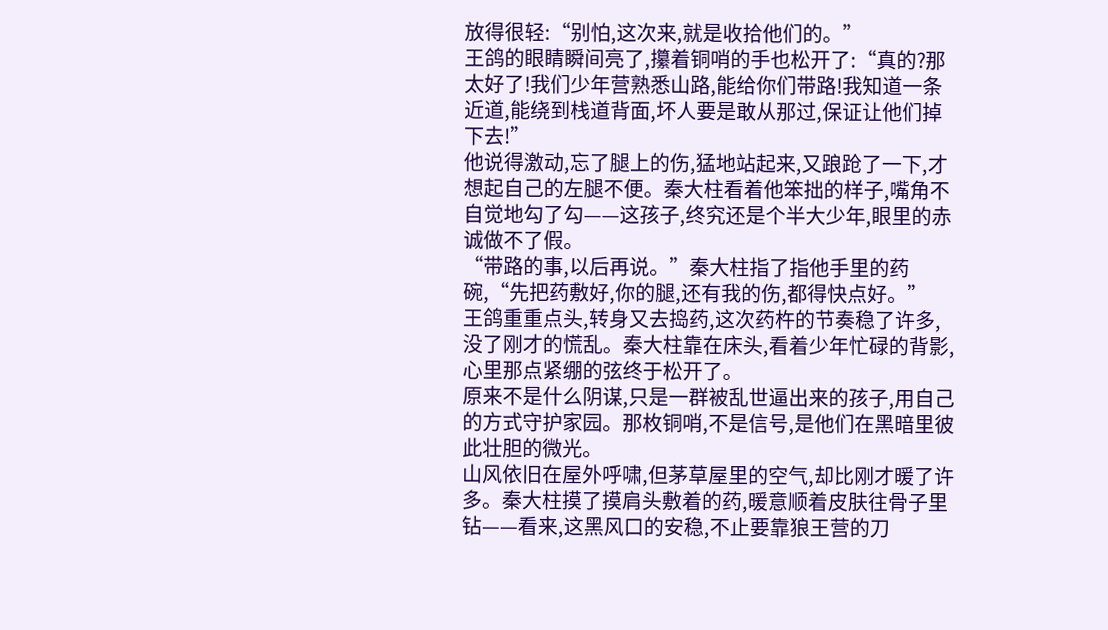放得很轻:“别怕,这次来,就是收拾他们的。”
王鸽的眼睛瞬间亮了,攥着铜哨的手也松开了:“真的?那太好了!我们少年营熟悉山路,能给你们带路!我知道一条近道,能绕到栈道背面,坏人要是敢从那过,保证让他们掉下去!”
他说得激动,忘了腿上的伤,猛地站起来,又踉跄了一下,才想起自己的左腿不便。秦大柱看着他笨拙的样子,嘴角不自觉地勾了勾——这孩子,终究还是个半大少年,眼里的赤诚做不了假。
“带路的事,以后再说。”秦大柱指了指他手里的药碗,“先把药敷好,你的腿,还有我的伤,都得快点好。”
王鸽重重点头,转身又去捣药,这次药杵的节奏稳了许多,没了刚才的慌乱。秦大柱靠在床头,看着少年忙碌的背影,心里那点紧绷的弦终于松开了。
原来不是什么阴谋,只是一群被乱世逼出来的孩子,用自己的方式守护家园。那枚铜哨,不是信号,是他们在黑暗里彼此壮胆的微光。
山风依旧在屋外呼啸,但茅草屋里的空气,却比刚才暖了许多。秦大柱摸了摸肩头敷着的药,暖意顺着皮肤往骨子里钻——看来,这黑风口的安稳,不止要靠狼王营的刀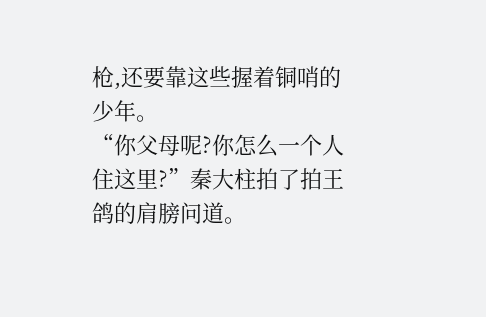枪,还要靠这些握着铜哨的少年。
“你父母呢?你怎么一个人住这里?”秦大柱拍了拍王鸽的肩膀问道。